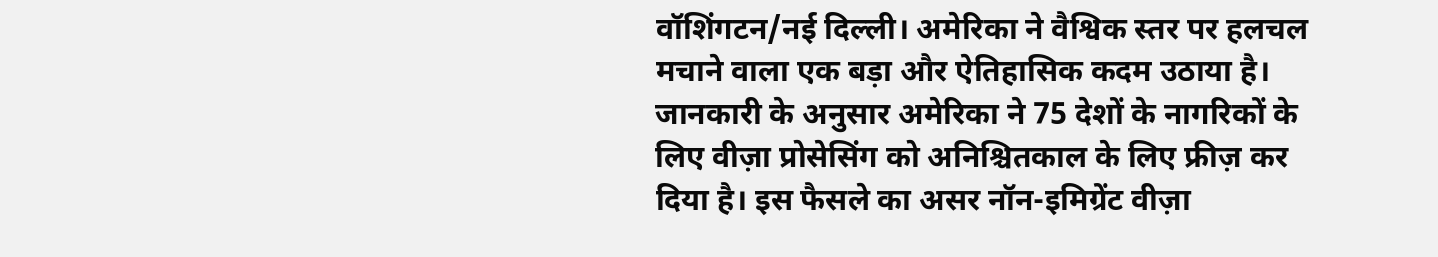वॉशिंगटन/नई दिल्ली। अमेरिका ने वैश्विक स्तर पर हलचल मचाने वाला एक बड़ा और ऐतिहासिक कदम उठाया है। जानकारी के अनुसार अमेरिका ने 75 देशों के नागरिकों के लिए वीज़ा प्रोसेसिंग को अनिश्चितकाल के लिए फ्रीज़ कर दिया है। इस फैसले का असर नॉन-इमिग्रेंट वीज़ा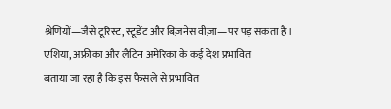श्रेणियों—जैसे टूरिस्ट, स्टूडेंट और बिज़नेस वीज़ा—पर पड़ सकता है।
एशिया, अफ्रीका और लैटिन अमेरिका के कई देश प्रभावित
बताया जा रहा है कि इस फैसले से प्रभावित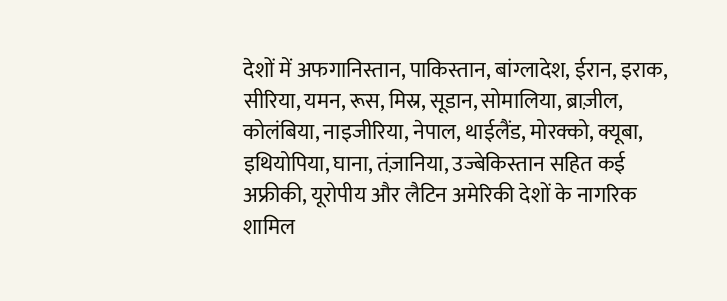देशों में अफगानिस्तान, पाकिस्तान, बांग्लादेश, ईरान, इराक, सीरिया, यमन, रूस, मिस्र, सूडान, सोमालिया, ब्राज़ील, कोलंबिया, नाइजीरिया, नेपाल, थाईलैंड, मोरक्को, क्यूबा, इथियोपिया, घाना, तंज़ानिया, उज्बेकिस्तान सहित कई अफ्रीकी, यूरोपीय और लैटिन अमेरिकी देशों के नागरिक शामिल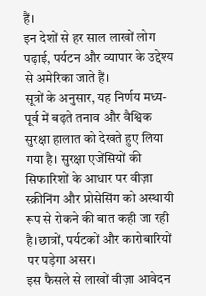हैं।
इन देशों से हर साल लाखों लोग पढ़ाई, पर्यटन और व्यापार के उद्देश्य से अमेरिका जाते हैं।
सूत्रों के अनुसार, यह निर्णय मध्य-पूर्व में बढ़ते तनाव और वैश्विक सुरक्षा हालात को देखते हुए लिया गया है। सुरक्षा एजेंसियों की सिफारिशों के आधार पर वीज़ा स्क्रीनिंग और प्रोसेसिंग को अस्थायी रूप से रोकने की बात कही जा रही है।छात्रों, पर्यटकों और कारोबारियों पर पड़ेगा असर।
इस फैसले से लाखों वीज़ा आवेदन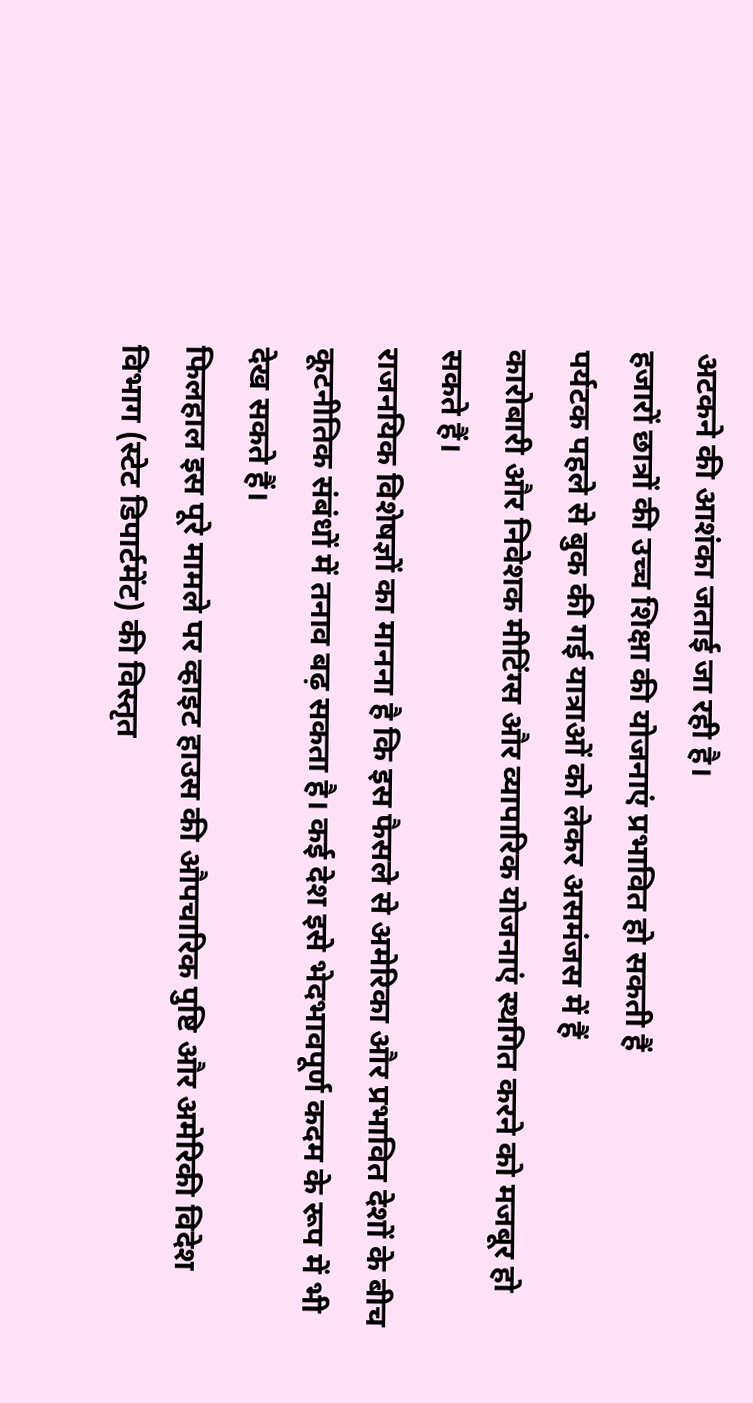अटकने की आशंका जताई जा रही है।
हजारों छात्रों की उच्च शिक्षा की योजनाएं प्रभावित हो सकती हैं
पर्यटक पहले से बुक की गई यात्राओं को लेकर असमंजस में हैं
कारोबारी और निवेशक मीटिंग्स और व्यापारिक योजनाएं स्थगित करने को मजबूर हो सकते हैं।
राजनयिक विशेषज्ञों का मानना है कि इस फैसले से अमेरिका और प्रभावित देशों के बीच कूटनीतिक संबंधों में तनाव बढ़ सकता है। कई देश इसे भेदभावपूर्ण कदम के रूप में भी देख सकते हैं।
फिलहाल इस पूरे मामले पर व्हाइट हाउस की औपचारिक पुष्टि और अमेरिकी विदेश विभाग (स्टेट डिपार्टमेंट) की विस्तृत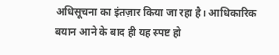अधिसूचना का इंतज़ार किया जा रहा है। आधिकारिक बयान आने के बाद ही यह स्पष्ट हो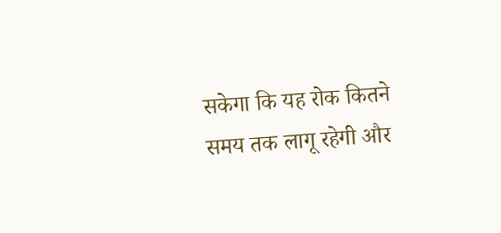सकेगा कि यह रोक कितने समय तक लागू रहेगी और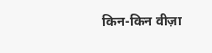किन-किन वीज़ा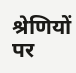श्रेणियों पर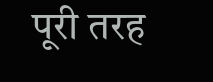पूरी तरह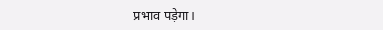प्रभाव पड़ेगा।